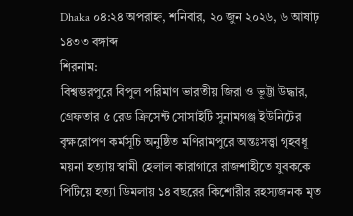Dhaka ০৪:২৪ অপরাহ্ন, শনিবার, ২০ জুন ২০২৬, ৬ আষাঢ় ১৪৩৩ বঙ্গাব্দ
শিরনাম:
বিশ্বম্ভরপুরে বিপুল পরিমাণ ভারতীয় জিরা ও ভূট্টা উদ্ধার, গ্রেফতার ৫ রেড ক্রিসেন্ট সোসাইটি সুনামগঞ্জ ইউনিটের বৃক্ষরোপণ কর্মসূচি অনুষ্ঠিত মণিরামপুরে অন্তঃসত্ত্বা গৃহবধূ ময়না হত্যায় স্বামী হেলাল কারাগারে রাজশাহীতে যুবককে পিটিয়ে হত্যা ডিমলায় ১৪ বছরের কিশোরীর রহস্যজনক মৃত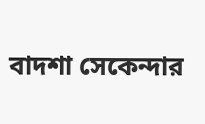বাদশা সেকেন্দার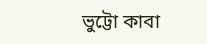ভুট্টো কাবা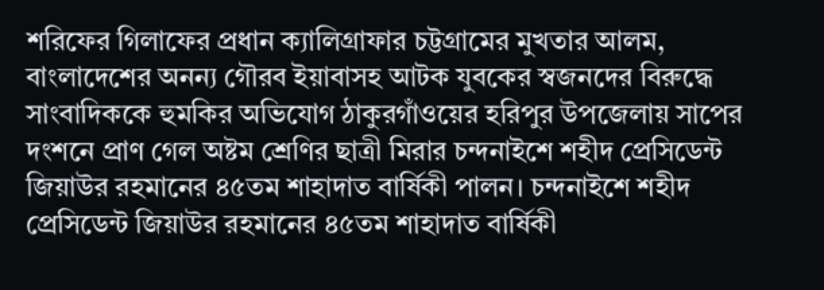শরিফের গিলাফের প্রধান ক্যালিগ্রাফার চট্টগ্রামের মুখতার আলম, বাংলাদেশের অনন্য গৌরব ইয়াবাসহ আটক যুবকের স্বজনদের বিরুদ্ধে সাংবাদিককে হুমকির অভিযোগ ঠাকুরগাঁওয়ের হরিপুর উপজেলায় সাপের দংশনে প্রাণ গেল অষ্টম শ্রেণির ছাত্রী মিরার চন্দনাইশে শহীদ প্রেসিডেন্ট জিয়াউর রহমানের ৪৫তম শাহাদাত বার্ষিকী পালন। চন্দনাইশে শহীদ প্রেসিডেন্ট জিয়াউর রহমানের ৪৫তম শাহাদাত বার্ষিকী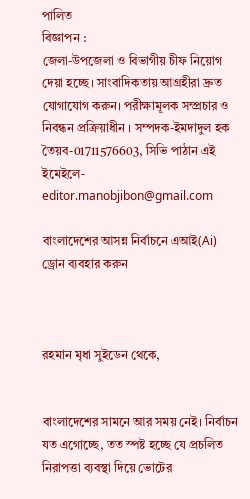পালিত
বিজ্ঞাপন :
জেলা-উপজেলা ও বিভাগীয় চীফ নিয়োগ দেয়া হচ্ছে। সাংবাদিকতায় আগ্রহীরা দ্রুত যোগাযোগ করুন। পরীক্ষামূলক সম্প্রচার ও নিবন্ধন প্রক্রিয়াধীন । সম্পদক-ইমদাদুল হক তৈয়ব-01711576603, সিভি পাঠান এই ইমেইলে- editor.manobjibon@gmail.com

বাংলাদেশের আসন্ন নির্বাচনে এআই(Ai) ড্রোন ব্যবহার করুন



রহমান মৃধা সুইডেন থেকে,


বাংলাদেশের সামনে আর সময় নেই। নির্বাচন যত এগোচ্ছে, তত স্পষ্ট হচ্ছে যে প্রচলিত নিরাপত্তা ব্যবস্থা দিয়ে ভোটের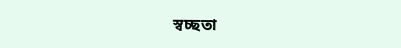স্বচ্ছতা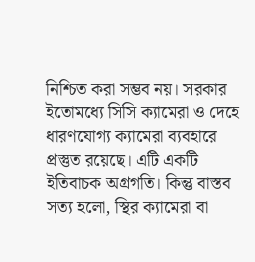নিশ্চিত করা সম্ভব নয়। সরকার ইতোমধ্যে সিসি ক্যামেরা ও দেহে ধারণযোগ্য ক্যামেরা ব্যবহারে প্রস্তুত রয়েছে। এটি একটি ইতিবাচক অগ্রগতি। কিন্তু বাস্তব সত্য হলো, স্থির ক্যামেরা বা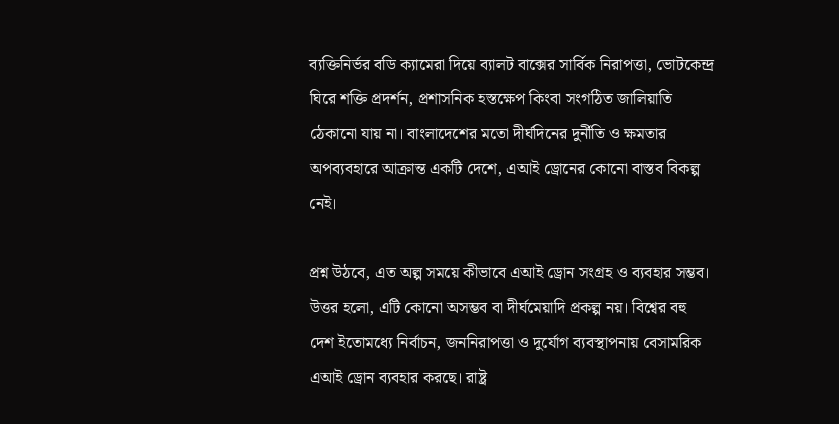ব্যক্তিনির্ভর বডি ক্যামেরা দিয়ে ব্যালট বাক্সের সার্বিক নিরাপত্তা, ভোটকেন্দ্র ঘিরে শক্তি প্রদর্শন, প্রশাসনিক হস্তক্ষেপ কিংবা সংগঠিত জালিয়াতি ঠেকানো যায় না। বাংলাদেশের মতো দীর্ঘদিনের দুর্নীতি ও ক্ষমতার অপব্যবহারে আক্রান্ত একটি দেশে, এআই ড্রোনের কোনো বাস্তব বিকল্প নেই।

প্রশ্ন উঠবে, এত অল্প সময়ে কীভাবে এআই ড্রোন সংগ্রহ ও ব্যবহার সম্ভব। উত্তর হলো, এটি কোনো অসম্ভব বা দীর্ঘমেয়াদি প্রকল্প নয়। বিশ্বের বহু দেশ ইতোমধ্যে নির্বাচন, জননিরাপত্তা ও দুর্যোগ ব্যবস্থাপনায় বেসামরিক এআই ড্রোন ব্যবহার করছে। রাষ্ট্র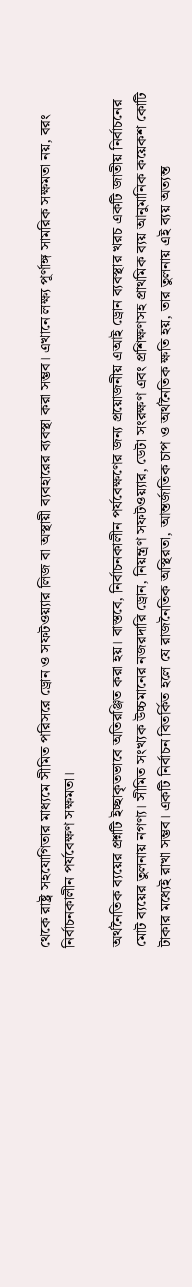থেকে রাষ্ট্র সহযোগিতার মাধ্যমে সীমিত পরিসরে ড্রোন ও সফটওয়্যার লিজ বা অস্থায়ী ব্যবহারের ব্যবস্থা করা সম্ভব। এখানে লক্ষ্য পূর্ণাঙ্গ সামরিক সক্ষমতা নয়, বরং নির্বাচনকালীন পর্যবেক্ষণ সক্ষমতা।

অর্থনৈতিক ব্যয়ের প্রশ্নটি ইচ্ছাকৃতভাবে অতিরঞ্জিত করা হয়। বাস্তবে, নির্বাচনকালীন পর্যবেক্ষণের জন্য প্রয়োজনীয় এআই ড্রোন ব্যবস্থার খরচ একটি জাতীয় নির্বাচনের মোট ব্যয়ের তুলনায় নগণ্য। সীমিত সংখ্যক উচ্চমানের নজরদারি ড্রোন, নিয়ন্ত্রণ সফটওয়্যার, ডেটা সংরক্ষণ এবং প্রশিক্ষণসহ প্রাথমিক ব্যয় আনুমানিক কয়েকশ কোটি টাকার মধ্যেই রাখা সম্ভব। একটি নির্বাচন বিতর্কিত হলে যে রাজনৈতিক অস্থিরতা, আন্তর্জাতিক চাপ ও অর্থনৈতিক ক্ষতি হয়, তার তুলনায় এই ব্যয় অত্যন্ত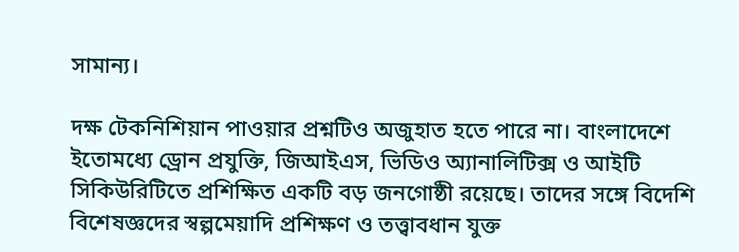সামান্য।

দক্ষ টেকনিশিয়ান পাওয়ার প্রশ্নটিও অজুহাত হতে পারে না। বাংলাদেশে ইতোমধ্যে ড্রোন প্রযুক্তি, জিআইএস, ভিডিও অ্যানালিটিক্স ও আইটি সিকিউরিটিতে প্রশিক্ষিত একটি বড় জনগোষ্ঠী রয়েছে। তাদের সঙ্গে বিদেশি বিশেষজ্ঞদের স্বল্পমেয়াদি প্রশিক্ষণ ও তত্ত্বাবধান যুক্ত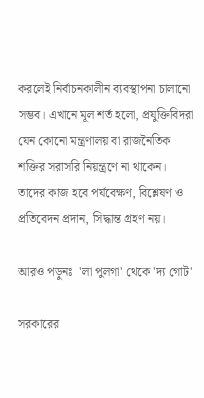করলেই নির্বাচনকালীন ব্যবস্থাপনা চালানো সম্ভব। এখানে মূল শর্ত হলো, প্রযুক্তিবিদরা যেন কোনো মন্ত্রণালয় বা রাজনৈতিক শক্তির সরাসরি নিয়ন্ত্রণে না থাকেন। তাদের কাজ হবে পর্যবেক্ষণ, বিশ্লেষণ ও প্রতিবেদন প্রদান, সিদ্ধান্ত গ্রহণ নয়।

আরও পড়ুনঃ  'লা পুলগা' থেকে 'দ্য গোট'

সরকারের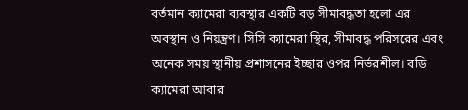বর্তমান ক্যামেরা ব্যবস্থার একটি বড় সীমাবদ্ধতা হলো এর অবস্থান ও নিয়ন্ত্রণ। সিসি ক্যামেরা স্থির, সীমাবদ্ধ পরিসরের এবং অনেক সময় স্থানীয় প্রশাসনের ইচ্ছার ওপর নির্ভরশীল। বডি ক্যামেরা আবার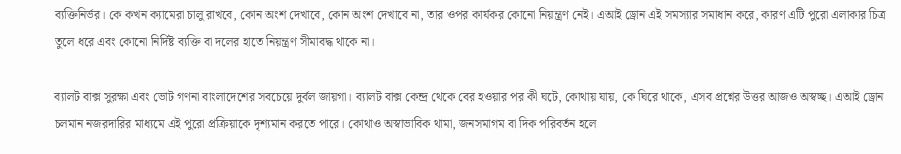ব্যক্তিনির্ভর। কে কখন ক্যামেরা চালু রাখবে, কোন অংশ দেখাবে, কোন অংশ দেখাবে না, তার ওপর কার্যকর কোনো নিয়ন্ত্রণ নেই। এআই ড্রোন এই সমস্যার সমাধান করে, কারণ এটি পুরো এলাকার চিত্র তুলে ধরে এবং কোনো নির্দিষ্ট ব্যক্তি বা দলের হাতে নিয়ন্ত্রণ সীমাবদ্ধ থাকে না।

ব্যালট বাক্স সুরক্ষা এবং ভোট গণনা বাংলাদেশের সবচেয়ে দুর্বল জায়গা। ব্যালট বাক্স কেন্দ্র থেকে বের হওয়ার পর কী ঘটে, কোথায় যায়, কে ঘিরে থাকে, এসব প্রশ্নের উত্তর আজও অস্বচ্ছ। এআই ড্রোন চলমান নজরদারির মাধ্যমে এই পুরো প্রক্রিয়াকে দৃশ্যমান করতে পারে। কোথাও অস্বাভাবিক থামা, জনসমাগম বা দিক পরিবর্তন হলে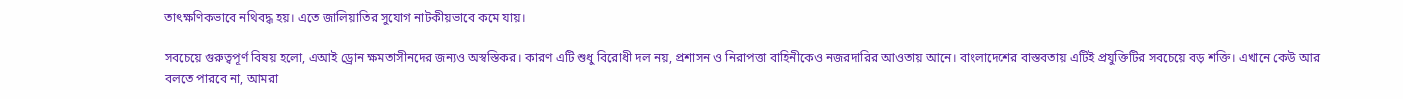তাৎক্ষণিকভাবে নথিবদ্ধ হয়। এতে জালিয়াতির সুযোগ নাটকীয়ভাবে কমে যায়।

সবচেয়ে গুরুত্বপূর্ণ বিষয় হলো, এআই ড্রোন ক্ষমতাসীনদের জন্যও অস্বস্তিকর। কারণ এটি শুধু বিরোধী দল নয়, প্রশাসন ও নিরাপত্তা বাহিনীকেও নজরদারির আওতায় আনে। বাংলাদেশের বাস্তবতায় এটিই প্রযুক্তিটির সবচেয়ে বড় শক্তি। এখানে কেউ আর বলতে পারবে না, আমরা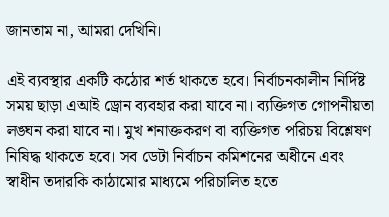জানতাম না, আমরা দেখিনি।

এই ব্যবস্থার একটি কঠোর শর্ত থাকতে হবে। নির্বাচনকালীন নির্দিষ্ট সময় ছাড়া এআই ড্রোন ব্যবহার করা যাবে না। ব্যক্তিগত গোপনীয়তা লঙ্ঘন করা যাবে না। মুখ শনাক্তকরণ বা ব্যক্তিগত পরিচয় বিশ্লেষণ নিষিদ্ধ থাকতে হবে। সব ডেটা নির্বাচন কমিশনের অধীনে এবং স্বাধীন তদারকি কাঠামোর মাধ্যমে পরিচালিত হতে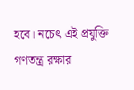হবে। নচেৎ এই প্রযুক্তি গণতন্ত্র রক্ষার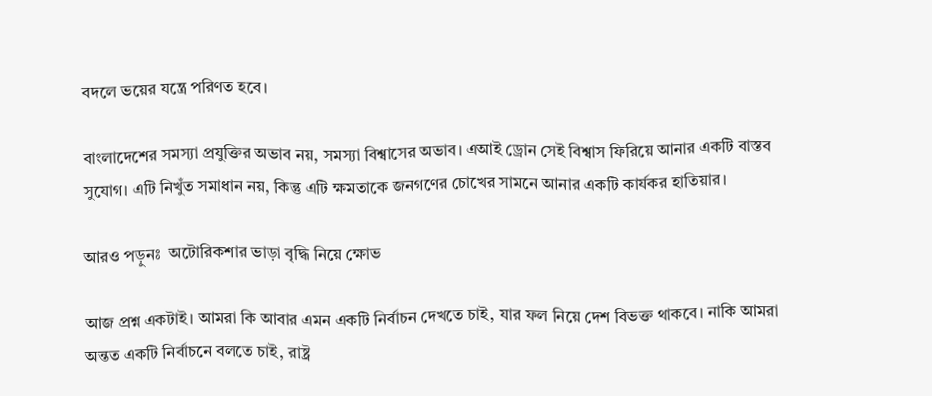বদলে ভয়ের যন্ত্রে পরিণত হবে।

বাংলাদেশের সমস্যা প্রযুক্তির অভাব নয়, সমস্যা বিশ্বাসের অভাব। এআই ড্রোন সেই বিশ্বাস ফিরিয়ে আনার একটি বাস্তব সুযোগ। এটি নিখুঁত সমাধান নয়, কিন্তু এটি ক্ষমতাকে জনগণের চোখের সামনে আনার একটি কার্যকর হাতিয়ার।

আরও পড়ুনঃ  অটোরিকশার ভাড়া বৃদ্ধি নিয়ে ক্ষোভ

আজ প্রশ্ন একটাই। আমরা কি আবার এমন একটি নির্বাচন দেখতে চাই, যার ফল নিয়ে দেশ বিভক্ত থাকবে। নাকি আমরা অন্তত একটি নির্বাচনে বলতে চাই, রাষ্ট্র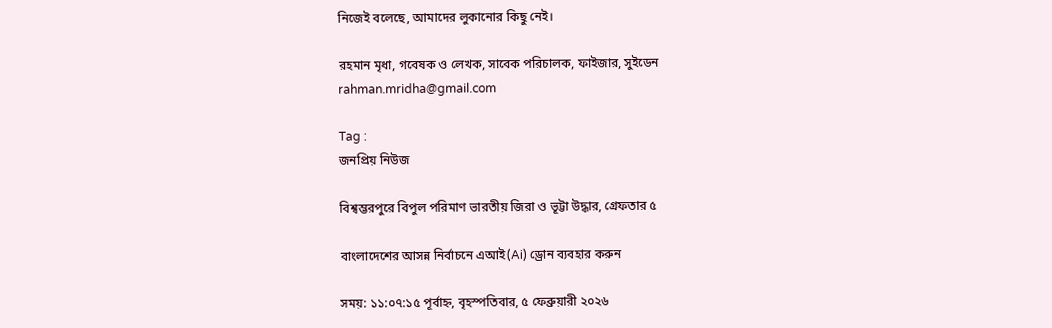নিজেই বলেছে, আমাদের লুকানোর কিছু নেই।

রহমান মৃধা, গবেষক ও লেখক, সাবেক পরিচালক, ফাইজার, সুইডেন
rahman.mridha@gmail.com

Tag :
জনপ্রিয় নিউজ

বিশ্বম্ভরপুরে বিপুল পরিমাণ ভারতীয় জিরা ও ভূট্টা উদ্ধার, গ্রেফতার ৫

বাংলাদেশের আসন্ন নির্বাচনে এআই(Ai) ড্রোন ব্যবহার করুন

সময়: ১১:০৭:১৫ পূর্বাহ্ন, বৃহস্পতিবার, ৫ ফেব্রুয়ারী ২০২৬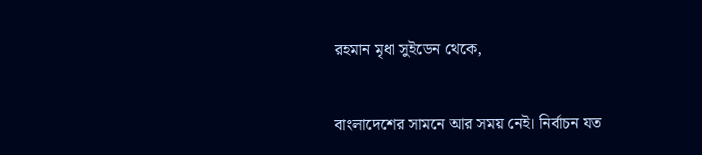রহমান মৃধা সুইডেন থেকে,


বাংলাদেশের সামনে আর সময় নেই। নির্বাচন যত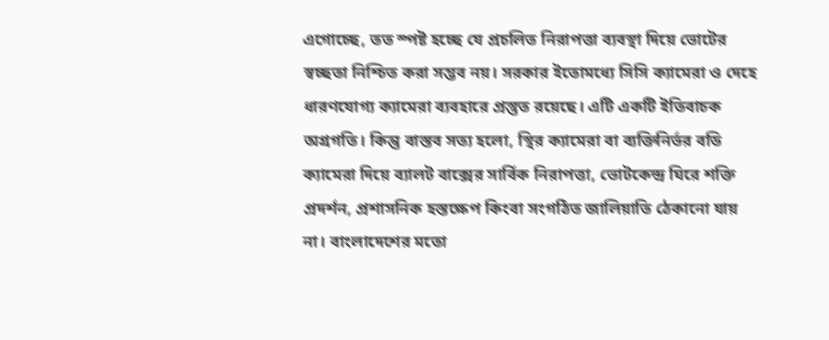এগোচ্ছে, তত স্পষ্ট হচ্ছে যে প্রচলিত নিরাপত্তা ব্যবস্থা দিয়ে ভোটের স্বচ্ছতা নিশ্চিত করা সম্ভব নয়। সরকার ইতোমধ্যে সিসি ক্যামেরা ও দেহে ধারণযোগ্য ক্যামেরা ব্যবহারে প্রস্তুত রয়েছে। এটি একটি ইতিবাচক অগ্রগতি। কিন্তু বাস্তব সত্য হলো, স্থির ক্যামেরা বা ব্যক্তিনির্ভর বডি ক্যামেরা দিয়ে ব্যালট বাক্সের সার্বিক নিরাপত্তা, ভোটকেন্দ্র ঘিরে শক্তি প্রদর্শন, প্রশাসনিক হস্তক্ষেপ কিংবা সংগঠিত জালিয়াতি ঠেকানো যায় না। বাংলাদেশের মতো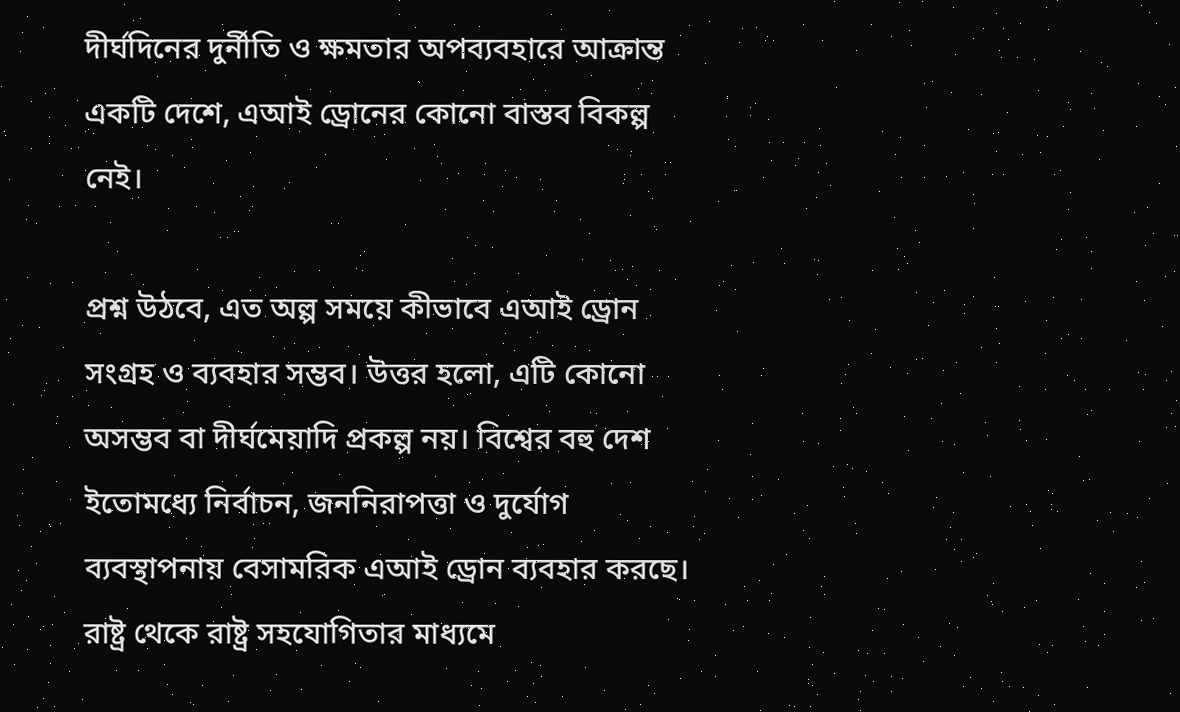দীর্ঘদিনের দুর্নীতি ও ক্ষমতার অপব্যবহারে আক্রান্ত একটি দেশে, এআই ড্রোনের কোনো বাস্তব বিকল্প নেই।

প্রশ্ন উঠবে, এত অল্প সময়ে কীভাবে এআই ড্রোন সংগ্রহ ও ব্যবহার সম্ভব। উত্তর হলো, এটি কোনো অসম্ভব বা দীর্ঘমেয়াদি প্রকল্প নয়। বিশ্বের বহু দেশ ইতোমধ্যে নির্বাচন, জননিরাপত্তা ও দুর্যোগ ব্যবস্থাপনায় বেসামরিক এআই ড্রোন ব্যবহার করছে। রাষ্ট্র থেকে রাষ্ট্র সহযোগিতার মাধ্যমে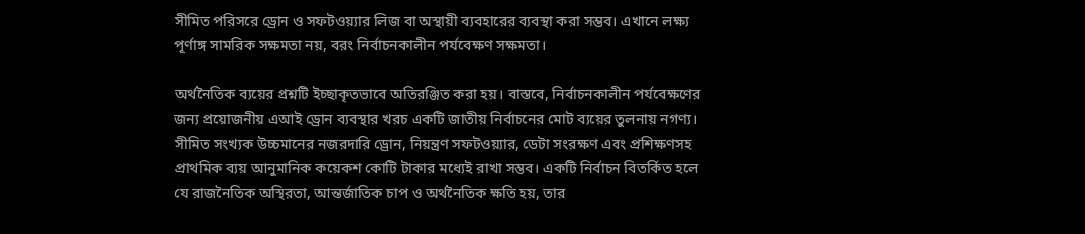সীমিত পরিসরে ড্রোন ও সফটওয়্যার লিজ বা অস্থায়ী ব্যবহারের ব্যবস্থা করা সম্ভব। এখানে লক্ষ্য পূর্ণাঙ্গ সামরিক সক্ষমতা নয়, বরং নির্বাচনকালীন পর্যবেক্ষণ সক্ষমতা।

অর্থনৈতিক ব্যয়ের প্রশ্নটি ইচ্ছাকৃতভাবে অতিরঞ্জিত করা হয়। বাস্তবে, নির্বাচনকালীন পর্যবেক্ষণের জন্য প্রয়োজনীয় এআই ড্রোন ব্যবস্থার খরচ একটি জাতীয় নির্বাচনের মোট ব্যয়ের তুলনায় নগণ্য। সীমিত সংখ্যক উচ্চমানের নজরদারি ড্রোন, নিয়ন্ত্রণ সফটওয়্যার, ডেটা সংরক্ষণ এবং প্রশিক্ষণসহ প্রাথমিক ব্যয় আনুমানিক কয়েকশ কোটি টাকার মধ্যেই রাখা সম্ভব। একটি নির্বাচন বিতর্কিত হলে যে রাজনৈতিক অস্থিরতা, আন্তর্জাতিক চাপ ও অর্থনৈতিক ক্ষতি হয়, তার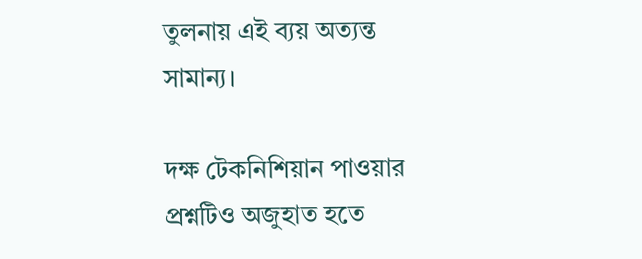তুলনায় এই ব্যয় অত্যন্ত সামান্য।

দক্ষ টেকনিশিয়ান পাওয়ার প্রশ্নটিও অজুহাত হতে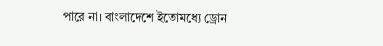পারে না। বাংলাদেশে ইতোমধ্যে ড্রোন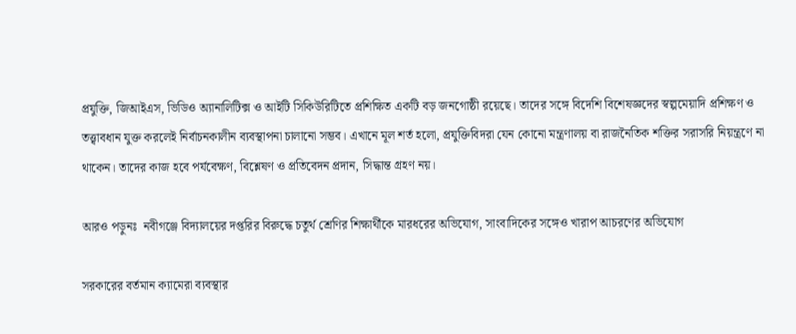প্রযুক্তি, জিআইএস, ভিডিও অ্যানালিটিক্স ও আইটি সিকিউরিটিতে প্রশিক্ষিত একটি বড় জনগোষ্ঠী রয়েছে। তাদের সঙ্গে বিদেশি বিশেষজ্ঞদের স্বল্পমেয়াদি প্রশিক্ষণ ও তত্ত্বাবধান যুক্ত করলেই নির্বাচনকালীন ব্যবস্থাপনা চালানো সম্ভব। এখানে মূল শর্ত হলো, প্রযুক্তিবিদরা যেন কোনো মন্ত্রণালয় বা রাজনৈতিক শক্তির সরাসরি নিয়ন্ত্রণে না থাকেন। তাদের কাজ হবে পর্যবেক্ষণ, বিশ্লেষণ ও প্রতিবেদন প্রদান, সিদ্ধান্ত গ্রহণ নয়।

আরও পড়ুনঃ  নবীগঞ্জে বিদ্যালয়ের দপ্তরির বিরুদ্ধে চতুর্থ শ্রেণির শিক্ষার্থীকে মারধরের অভিযোগ, সাংবাদিকের সঙ্গেও খারাপ আচরণের অভিযোগ

সরকারের বর্তমান ক্যামেরা ব্যবস্থার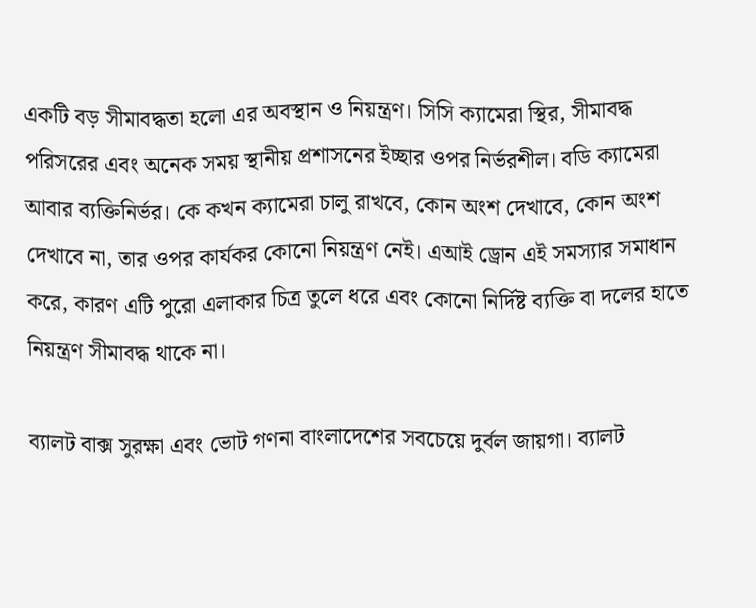একটি বড় সীমাবদ্ধতা হলো এর অবস্থান ও নিয়ন্ত্রণ। সিসি ক্যামেরা স্থির, সীমাবদ্ধ পরিসরের এবং অনেক সময় স্থানীয় প্রশাসনের ইচ্ছার ওপর নির্ভরশীল। বডি ক্যামেরা আবার ব্যক্তিনির্ভর। কে কখন ক্যামেরা চালু রাখবে, কোন অংশ দেখাবে, কোন অংশ দেখাবে না, তার ওপর কার্যকর কোনো নিয়ন্ত্রণ নেই। এআই ড্রোন এই সমস্যার সমাধান করে, কারণ এটি পুরো এলাকার চিত্র তুলে ধরে এবং কোনো নির্দিষ্ট ব্যক্তি বা দলের হাতে নিয়ন্ত্রণ সীমাবদ্ধ থাকে না।

ব্যালট বাক্স সুরক্ষা এবং ভোট গণনা বাংলাদেশের সবচেয়ে দুর্বল জায়গা। ব্যালট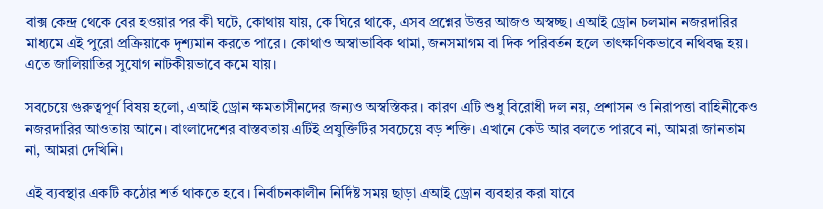বাক্স কেন্দ্র থেকে বের হওয়ার পর কী ঘটে, কোথায় যায়, কে ঘিরে থাকে, এসব প্রশ্নের উত্তর আজও অস্বচ্ছ। এআই ড্রোন চলমান নজরদারির মাধ্যমে এই পুরো প্রক্রিয়াকে দৃশ্যমান করতে পারে। কোথাও অস্বাভাবিক থামা, জনসমাগম বা দিক পরিবর্তন হলে তাৎক্ষণিকভাবে নথিবদ্ধ হয়। এতে জালিয়াতির সুযোগ নাটকীয়ভাবে কমে যায়।

সবচেয়ে গুরুত্বপূর্ণ বিষয় হলো, এআই ড্রোন ক্ষমতাসীনদের জন্যও অস্বস্তিকর। কারণ এটি শুধু বিরোধী দল নয়, প্রশাসন ও নিরাপত্তা বাহিনীকেও নজরদারির আওতায় আনে। বাংলাদেশের বাস্তবতায় এটিই প্রযুক্তিটির সবচেয়ে বড় শক্তি। এখানে কেউ আর বলতে পারবে না, আমরা জানতাম না, আমরা দেখিনি।

এই ব্যবস্থার একটি কঠোর শর্ত থাকতে হবে। নির্বাচনকালীন নির্দিষ্ট সময় ছাড়া এআই ড্রোন ব্যবহার করা যাবে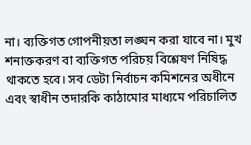না। ব্যক্তিগত গোপনীয়তা লঙ্ঘন করা যাবে না। মুখ শনাক্তকরণ বা ব্যক্তিগত পরিচয় বিশ্লেষণ নিষিদ্ধ থাকতে হবে। সব ডেটা নির্বাচন কমিশনের অধীনে এবং স্বাধীন তদারকি কাঠামোর মাধ্যমে পরিচালিত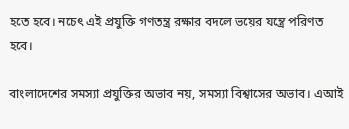হতে হবে। নচেৎ এই প্রযুক্তি গণতন্ত্র রক্ষার বদলে ভয়ের যন্ত্রে পরিণত হবে।

বাংলাদেশের সমস্যা প্রযুক্তির অভাব নয়, সমস্যা বিশ্বাসের অভাব। এআই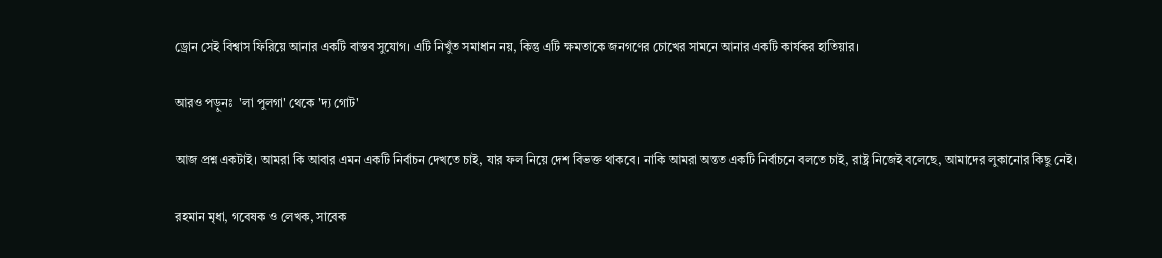ড্রোন সেই বিশ্বাস ফিরিয়ে আনার একটি বাস্তব সুযোগ। এটি নিখুঁত সমাধান নয়, কিন্তু এটি ক্ষমতাকে জনগণের চোখের সামনে আনার একটি কার্যকর হাতিয়ার।

আরও পড়ুনঃ  'লা পুলগা' থেকে 'দ্য গোট'

আজ প্রশ্ন একটাই। আমরা কি আবার এমন একটি নির্বাচন দেখতে চাই, যার ফল নিয়ে দেশ বিভক্ত থাকবে। নাকি আমরা অন্তত একটি নির্বাচনে বলতে চাই, রাষ্ট্র নিজেই বলেছে, আমাদের লুকানোর কিছু নেই।

রহমান মৃধা, গবেষক ও লেখক, সাবেক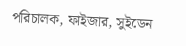পরিচালক, ফাইজার, সুইডেন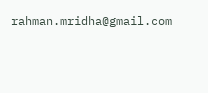rahman.mridha@gmail.com